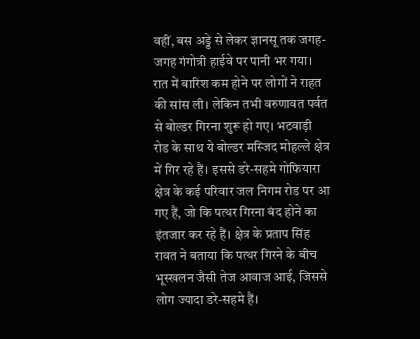वहीं, बस अड्डे से लेकर ज्ञानसू तक जगह-जगह गंगोत्री हाईवे पर पानी भर गया। रात में बारिश कम होने पर लोगों ने राहत की सांस ली। लेकिन तभी वरुणावत पर्वत से बोल्डर गिरना शुरू हो गए। भटवाड़ी रोड के साथ ये बोल्डर मस्जिद मोहल्ले क्षेत्र में गिर रहे हैं। इससे डरे-सहमे गोफियारा क्षेत्र के कई परिवार जल निगम रोड पर आ गए हैं, जो कि पत्थर गिरना बंद होने का इंतजार कर रहे हैं। क्षेत्र के प्रताप सिंह रावत ने बताया कि पत्थर गिरने के बीच भूस्खलन जैसी तेज आवाज आई, जिससे लोग ज्यादा डरे-सहमे हैं।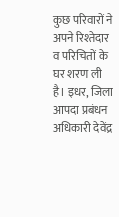कुछ परिवारों ने अपने रिश्तेदार व परिचितों के घर शरण ली है। इधर, जिला आपदा प्रबंधन अधिकारी देवेंद्र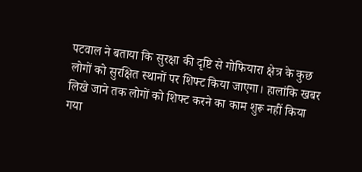पटवाल ने बताया कि सुरक्षा की दृष्टि से गोफियारा क्षेत्र के कुछ लोगों को सुरक्षित स्थानों पर शिफ्ट किया जाएगा। हालांकि खबर लिखे जाने तक लोगों को शिफ्ट करने का काम शुरू नहीं किया गया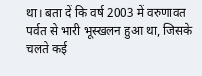था। बता दें कि वर्ष 2003 में वरुणावत पर्वत से भारी भूस्खलन हुआ था, जिसके चलते कई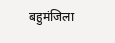बहुमंजिला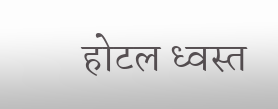होटल ध्वस्त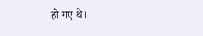हो गए थे।